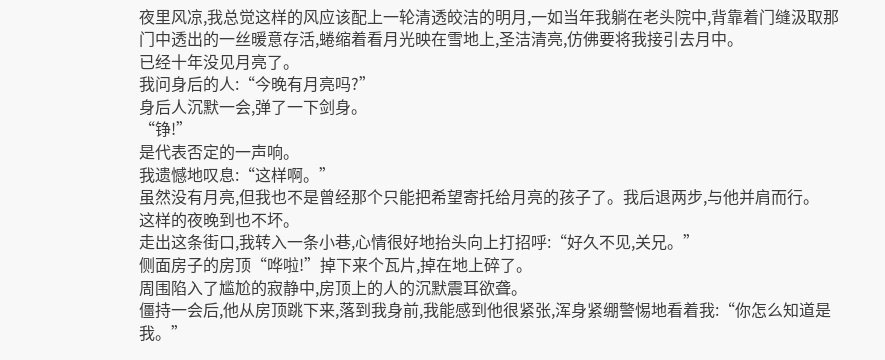夜里风凉,我总觉这样的风应该配上一轮清透皎洁的明月,一如当年我躺在老头院中,背靠着门缝汲取那门中透出的一丝暖意存活,蜷缩着看月光映在雪地上,圣洁清亮,仿佛要将我接引去月中。
已经十年没见月亮了。
我问身后的人:“今晚有月亮吗?”
身后人沉默一会,弹了一下剑身。
“铮!”
是代表否定的一声响。
我遗憾地叹息:“这样啊。”
虽然没有月亮,但我也不是曾经那个只能把希望寄托给月亮的孩子了。我后退两步,与他并肩而行。
这样的夜晚到也不坏。
走出这条街口,我转入一条小巷,心情很好地抬头向上打招呼:“好久不见,关兄。”
侧面房子的房顶“哗啦!”掉下来个瓦片,掉在地上碎了。
周围陷入了尴尬的寂静中,房顶上的人的沉默震耳欲聋。
僵持一会后,他从房顶跳下来,落到我身前,我能感到他很紧张,浑身紧绷警惕地看着我:“你怎么知道是我。”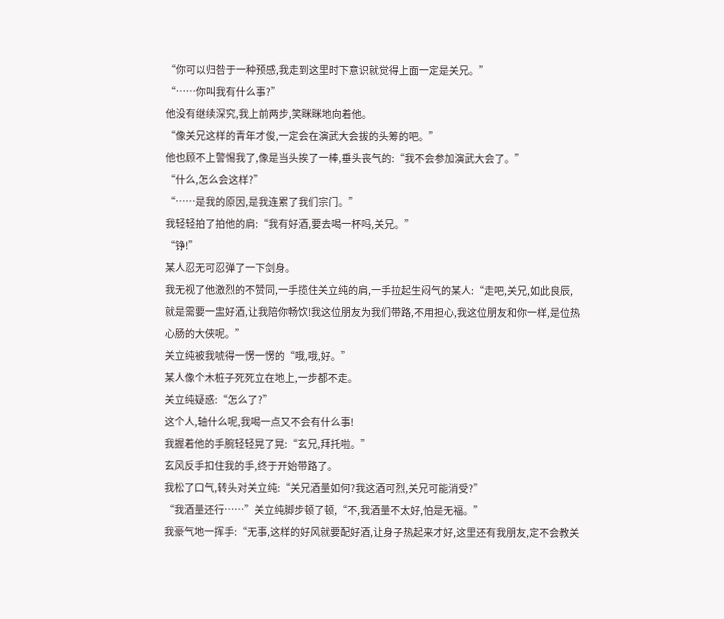“你可以归咎于一种预感,我走到这里时下意识就觉得上面一定是关兄。”
“……你叫我有什么事?”
他没有继续深究,我上前两步,笑眯眯地向着他。
“像关兄这样的青年才俊,一定会在演武大会拔的头筹的吧。”
他也顾不上警惕我了,像是当头挨了一棒,垂头丧气的:“我不会参加演武大会了。”
“什么,怎么会这样?”
“……是我的原因,是我连累了我们宗门。”
我轻轻拍了拍他的肩:“我有好酒,要去喝一杯吗,关兄。”
“铮!”
某人忍无可忍弹了一下剑身。
我无视了他激烈的不赞同,一手揽住关立纯的肩,一手拉起生闷气的某人:“走吧,关兄,如此良辰,就是需要一盅好酒,让我陪你畅饮!我这位朋友为我们带路,不用担心,我这位朋友和你一样,是位热心肠的大侠呢。”
关立纯被我唬得一愣一愣的“哦,哦,好。”
某人像个木桩子死死立在地上,一步都不走。
关立纯疑惑:“怎么了?”
这个人,轴什么呢,我喝一点又不会有什么事!
我握着他的手腕轻轻晃了晃:“玄兄,拜托啦。”
玄风反手扣住我的手,终于开始带路了。
我松了口气,转头对关立纯:“关兄酒量如何?我这酒可烈,关兄可能消受?”
“我酒量还行……”关立纯脚步顿了顿,“不,我酒量不太好,怕是无福。”
我豪气地一挥手:“无事,这样的好风就要配好酒,让身子热起来才好,这里还有我朋友,定不会教关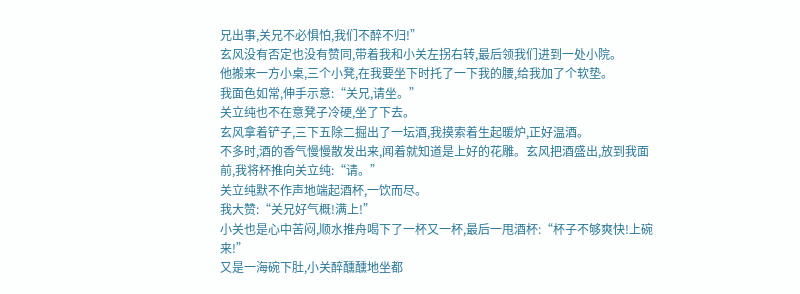兄出事,关兄不必惧怕,我们不醉不归!”
玄风没有否定也没有赞同,带着我和小关左拐右转,最后领我们进到一处小院。
他搬来一方小桌,三个小凳,在我要坐下时托了一下我的腰,给我加了个软垫。
我面色如常,伸手示意:“关兄,请坐。”
关立纯也不在意凳子冷硬,坐了下去。
玄风拿着铲子,三下五除二掘出了一坛酒,我摸索着生起暖炉,正好温酒。
不多时,酒的香气慢慢散发出来,闻着就知道是上好的花雕。玄风把酒盛出,放到我面前,我将杯推向关立纯:“请。”
关立纯默不作声地端起酒杯,一饮而尽。
我大赞:“关兄好气概!满上!”
小关也是心中苦闷,顺水推舟喝下了一杯又一杯,最后一甩酒杯:“杯子不够爽快!上碗来!”
又是一海碗下肚,小关醉醺醺地坐都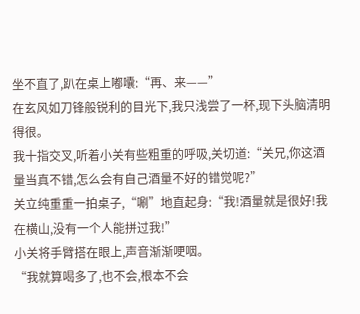坐不直了,趴在桌上嘟囔:“再、来——”
在玄风如刀锋般锐利的目光下,我只浅尝了一杯,现下头脑清明得很。
我十指交叉,听着小关有些粗重的呼吸,关切道:“关兄,你这酒量当真不错,怎么会有自己酒量不好的错觉呢?”
关立纯重重一拍桌子,“唰”地直起身:“我!酒量就是很好!我在横山,没有一个人能拼过我!”
小关将手臂搭在眼上,声音渐渐哽咽。
“我就算喝多了,也不会,根本不会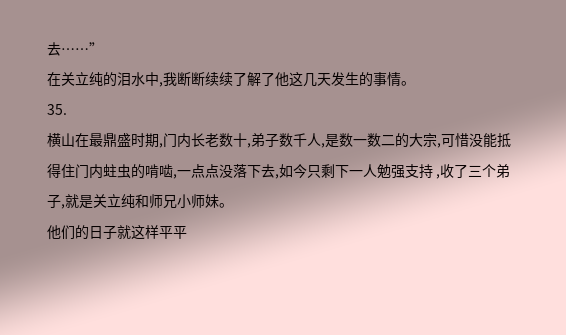去……”
在关立纯的泪水中,我断断续续了解了他这几天发生的事情。
35.
横山在最鼎盛时期,门内长老数十,弟子数千人,是数一数二的大宗,可惜没能抵得住门内蛀虫的啃啮,一点点没落下去,如今只剩下一人勉强支持 ,收了三个弟子,就是关立纯和师兄小师妹。
他们的日子就这样平平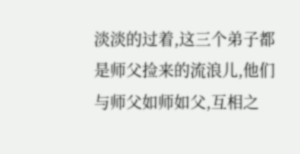淡淡的过着,这三个弟子都是师父捡来的流浪儿,他们与师父如师如父,互相之